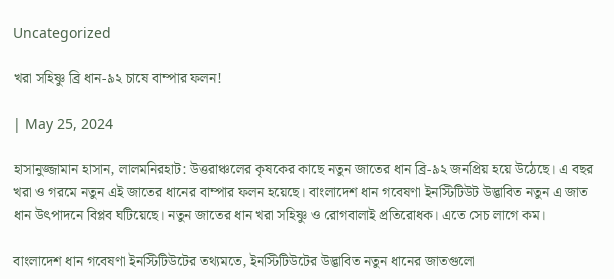Uncategorized

খরা সহিষ্ণু ব্রি ধান-৯২ চাষে বাম্পার ফলন!

| May 25, 2024

হাসানুজ্জামান হাসান, লালমনিরহাট: উত্তরাঞ্চলের কৃষকের কাছে নতুন জাতের ধান ব্রি-৯২ জনপ্রিয় হয়ে উঠেছে। এ বছর খরা ও গরমে নতুন এই জাতের ধানের বাম্পার ফলন হয়েছে। বাংলাদেশ ধান গবেষণা ইনস্টিটিউট উদ্ভাবিত নতুন এ জাত ধান উৎপাদনে বিপ্লব ঘটিয়েছে। নতুন জাতের ধান খরা সহিষ্ণু ও রোগবালাই প্রতিরোধক। এতে সেচ লাগে কম।

বাংলাদেশ ধান গবেষণা ইনস্টিটিউটের তথ্যমতে, ইনস্টিটিউটের উদ্ভাবিত নতুন ধানের জাতগুলো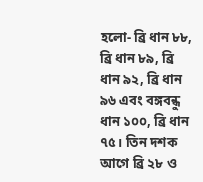হলো- ব্রি ধান ৮৮, ব্রি ধান ৮৯, ব্রি ধান ৯২, ব্রি ধান ৯৬ এবং বঙ্গবন্ধু ধান ১০০, ব্রি ধান ৭৫। তিন দশক আগে ব্রি ২৮ ও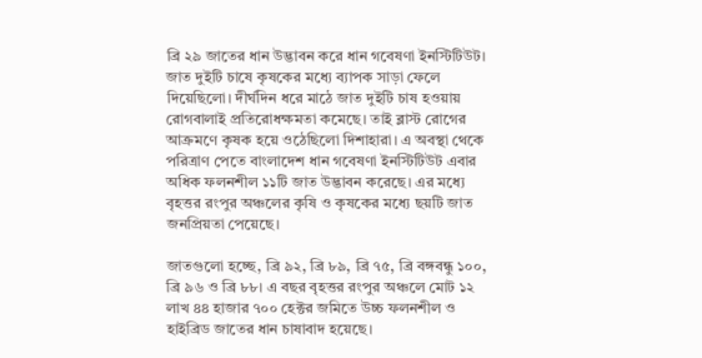ব্রি ২৯ জাতের ধান উদ্ভাবন করে ধান গবেষণা ইনস্টিটিউট। জাত দুইটি চাষে কৃষকের মধ্যে ব্যাপক সাড়া ফেলে দিয়েছিলো। দীর্ঘদিন ধরে মাঠে জাত দুইটি চাষ হওয়ায় রোগবালাই প্রতিরোধক্ষমতা কমেছে। তাই ব্লাস্ট রোগের আক্রমণে কৃষক হয়ে ওঠেছিলো দিশাহারা। এ অবস্থা থেকে পরিত্রাণ পেতে বাংলাদেশ ধান গবেষণা ইনস্টিটিউট এবার অধিক ফলনশীল ১১টি জাত উদ্ভাবন করেছে। এর মধ্যে বৃহত্তর রংপুর অঞ্চলের কৃষি ও কৃষকের মধ্যে ছয়টি জাত জনপ্রিয়তা পেয়েছে।

জাতগুলো হচ্ছে, ব্রি ৯২, ব্রি ৮৯, ব্রি ৭৫, ব্রি বঙ্গবন্ধু ১০০, ব্রি ৯৬ ও ব্রি ৮৮। এ বছর বৃহত্তর রংপুর অঞ্চলে মোট ১২ লাখ ৪৪ হাজার ৭০০ হেক্টর জমিতে উচ্চ ফলনশীল ও হাইব্রিড জাতের ধান চাষাবাদ হয়েছে।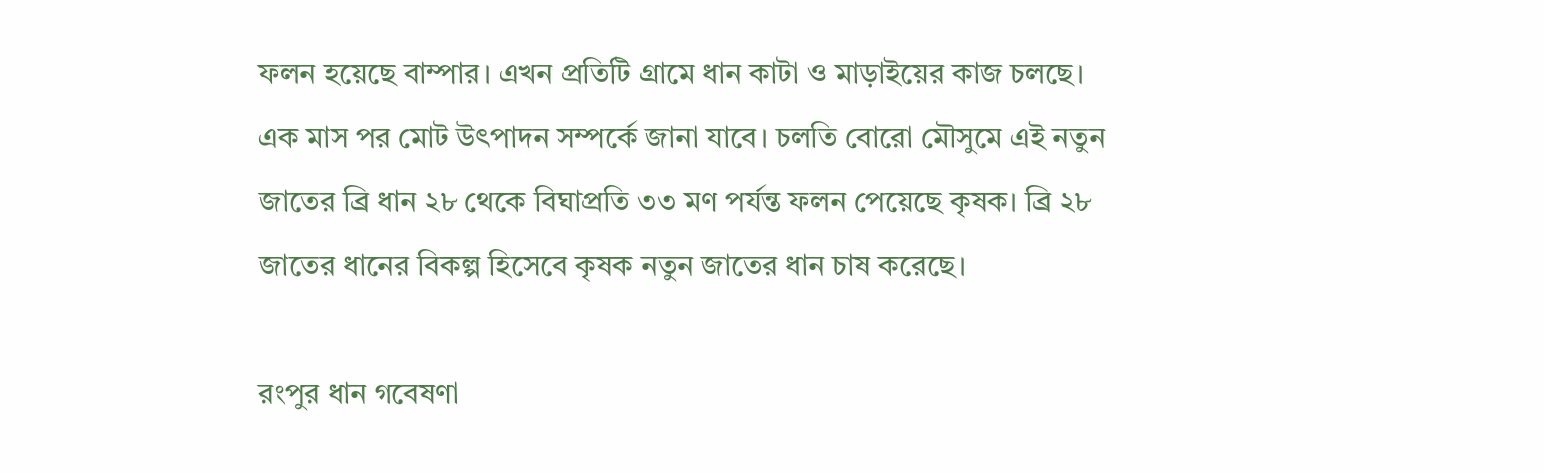ফলন হয়েছে বাম্পার। এখন প্রতিটি গ্রামে ধান কাটা ও মাড়াইয়ের কাজ চলছে। এক মাস পর মোট উৎপাদন সম্পর্কে জানা যাবে। চলতি বোরো মৌসুমে এই নতুন জাতের ব্রি ধান ২৮ থেকে বিঘাপ্রতি ৩৩ মণ পর্যন্ত ফলন পেয়েছে কৃষক। ব্রি ২৮ জাতের ধানের বিকল্প হিসেবে কৃষক নতুন জাতের ধান চাষ করেছে।

রংপুর ধান গবেষণা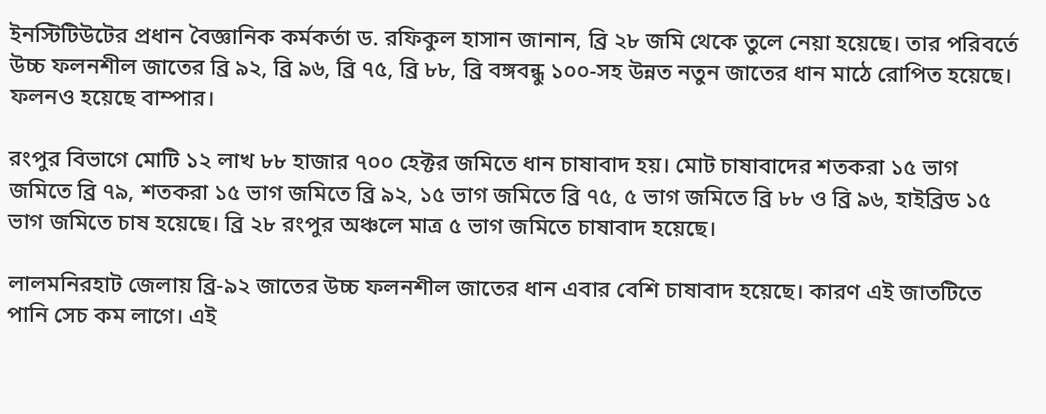ইনস্টিটিউটের প্রধান বৈজ্ঞানিক কর্মকর্তা ড. রফিকুল হাসান জানান, ব্রি ২৮ জমি থেকে তুলে নেয়া হয়েছে। তার পরিবর্তে উচ্চ ফলনশীল জাতের ব্রি ৯২, ব্রি ৯৬, ব্রি ৭৫, ব্রি ৮৮, ব্রি বঙ্গবন্ধু ১০০-সহ উন্নত নতুন জাতের ধান মাঠে রোপিত হয়েছে। ফলনও হয়েছে বাম্পার।

রংপুর বিভাগে মোটি ১২ লাখ ৮৮ হাজার ৭০০ হেক্টর জমিতে ধান চাষাবাদ হয়। মোট চাষাবাদের শতকরা ১৫ ভাগ জমিতে ব্রি ৭৯, শতকরা ১৫ ভাগ জমিতে ব্রি ৯২, ১৫ ভাগ জমিতে ব্রি ৭৫, ৫ ভাগ জমিতে ব্রি ৮৮ ও ব্রি ৯৬, হাইব্রিড ১৫ ভাগ জমিতে চাষ হয়েছে। ব্রি ২৮ রংপুর অঞ্চলে মাত্র ৫ ভাগ জমিতে চাষাবাদ হয়েছে।

লালমনিরহাট জেলায় ব্রি-৯২ জাতের উচ্চ ফলনশীল জাতের ধান এবার বেশি চাষাবাদ হয়েছে। কারণ এই জাতটিতে পানি সেচ কম লাগে। এই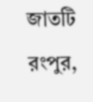জাতটি রংপুর,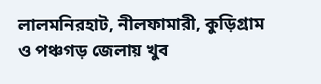লালমনিরহাট, নীলফামারী, কুড়িগ্রাম ও পঞ্চগড় জেলায় খুব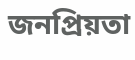জনপ্রিয়তা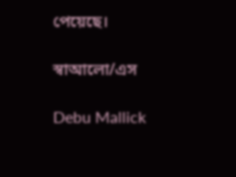পেয়েছে।

স্বাআলো/এস

Debu Mallick